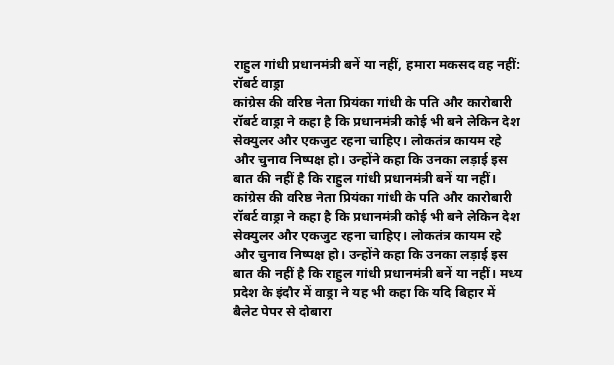राहुल गांधी प्रधानमंत्री बनें या नहीं, हमारा मकसद वह नहीं: रॉबर्ट वाड्रा
कांग्रेस की वरिष्ठ नेता प्रियंका गांधी के पति और कारोबारी रॉबर्ट वाड्रा ने कहा है कि प्रधानमंत्री कोई भी बने लेकिन देश सेक्युलर और एकजुट रहना चाहिए। लोकतंत्र कायम रहे और चुनाव निष्पक्ष हो। उन्होंने कहा कि उनका लड़ाई इस बात की नहीं है कि राहुल गांधी प्रधानमंत्री बनें या नहीं।
कांग्रेस की वरिष्ठ नेता प्रियंका गांधी के पति और कारोबारी रॉबर्ट वाड्रा ने कहा है कि प्रधानमंत्री कोई भी बने लेकिन देश सेक्युलर और एकजुट रहना चाहिए। लोकतंत्र कायम रहे और चुनाव निष्पक्ष हो। उन्होंने कहा कि उनका लड़ाई इस बात की नहीं है कि राहुल गांधी प्रधानमंत्री बनें या नहीं। मध्य प्रदेश के इंदौर में वाड्रा ने यह भी कहा कि यदि बिहार में बैलेट पेपर से दोबारा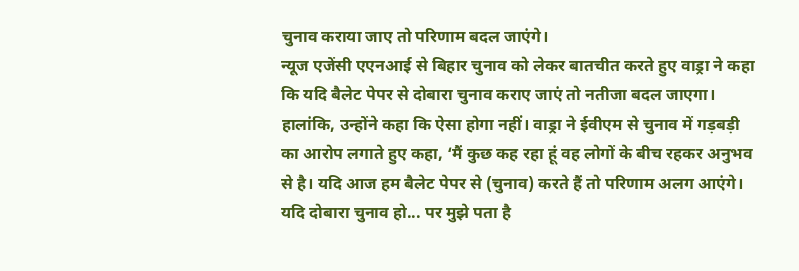चुनाव कराया जाए तो परिणाम बदल जाएंगे।
न्यूज एजेंसी एएनआई से बिहार चुनाव को लेकर बातचीत करते हुए वाड्रा ने कहा कि यदि बैलेट पेपर से दोबारा चुनाव कराए जाएं तो नतीजा बदल जाएगा। हालांकि, उन्होंने कहा कि ऐसा होगा नहीं। वाड्रा ने ईवीएम से चुनाव में गड़बड़ी का आरोप लगाते हुए कहा, ‘मैं कुछ कह रहा हूं वह लोगों के बीच रहकर अनुभव से है। यदि आज हम बैलेट पेपर से (चुनाव) करते हैं तो परिणाम अलग आएंगे। यदि दोबारा चुनाव हो... पर मुझे पता है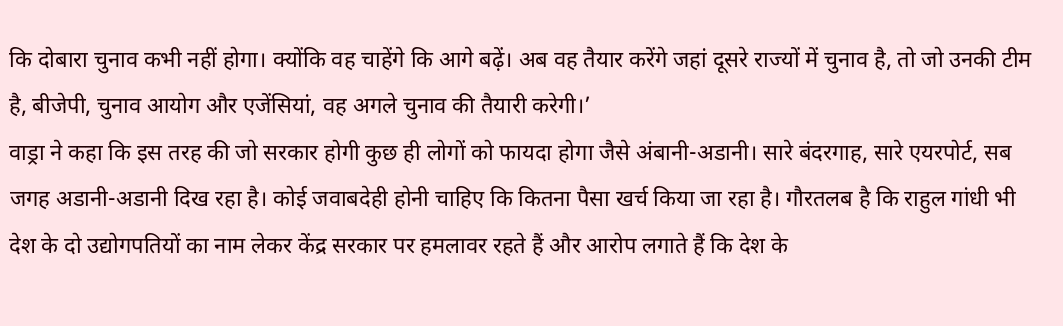कि दोबारा चुनाव कभी नहीं होगा। क्योंकि वह चाहेंगे कि आगे बढ़ें। अब वह तैयार करेंगे जहां दूसरे राज्यों में चुनाव है, तो जो उनकी टीम है, बीजेपी, चुनाव आयोग और एजेंसियां, वह अगले चुनाव की तैयारी करेगी।’
वाड्रा ने कहा कि इस तरह की जो सरकार होगी कुछ ही लोगों को फायदा होगा जैसे अंबानी-अडानी। सारे बंदरगाह, सारे एयरपोर्ट, सब जगह अडानी-अडानी दिख रहा है। कोई जवाबदेही होनी चाहिए कि कितना पैसा खर्च किया जा रहा है। गौरतलब है कि राहुल गांधी भी देश के दो उद्योगपतियों का नाम लेकर केंद्र सरकार पर हमलावर रहते हैं और आरोप लगाते हैं कि देश के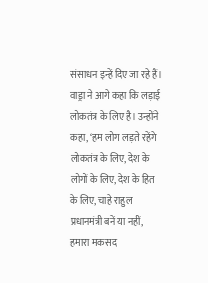संसाधन इन्हें दिए जा रहे हैं।
वाड्रा ने आगे कहा कि लड़ाई लोकतंत्र के लिए है। उन्होंने कहा, ‘हम लोग लड़ते रहेंगे लोकतंत्र के लिए, देश के लोगों के लिए, देश के हित के लिए, चाहे राहुल प्रधानमंत्री बनें या नहीं, हमारा मकसद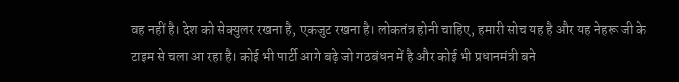वह नहीं है। देश को सेक्युलर रखना है, एकजुट रखना है। लोकतंत्र होनी चाहिए, हमारी सोच यह है और यह नेहरू जी के टाइम से चला आ रहा है। कोई भी पार्टी आगे बढ़े जो गठबंधन में है और कोई भी प्रधानमंत्री बने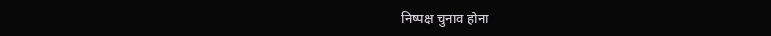निष्पक्ष चुनाव होना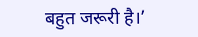बहुत जरूरी है।’